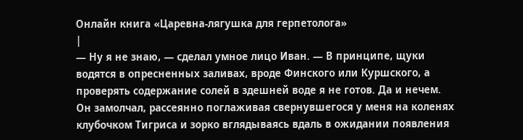Онлайн книга «Царевна-лягушка для герпетолога»
|
— Ну я не знаю, — сделал умное лицо Иван. — В принципе, щуки водятся в опресненных заливах, вроде Финского или Куршского, а проверять содержание солей в здешней воде я не готов. Да и нечем. Он замолчал, рассеянно поглаживая свернувшегося у меня на коленях клубочком Тигриса и зорко вглядываясь вдаль в ожидании появления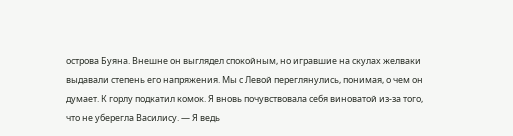острова Буяна. Внешне он выглядел спокойным, но игравшие на скулах желваки выдавали степень его напряжения. Мы с Левой переглянулись, понимая, о чем он думает. К горлу подкатил комок. Я вновь почувствовала себя виноватой из-за того, что не уберегла Василису. — Я ведь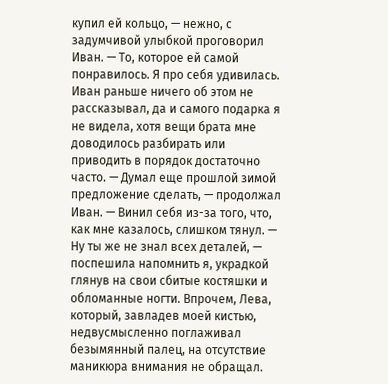купил ей кольцо, — нежно, с задумчивой улыбкой проговорил Иван. — То, которое ей самой понравилось. Я про себя удивилась. Иван раньше ничего об этом не рассказывал, да и самого подарка я не видела, хотя вещи брата мне доводилось разбирать или приводить в порядок достаточно часто. — Думал еще прошлой зимой предложение сделать, — продолжал Иван. — Винил себя из-за того, что, как мне казалось, слишком тянул. — Ну ты же не знал всех деталей, — поспешила напомнить я, украдкой глянув на свои сбитые костяшки и обломанные ногти. Впрочем, Лева, который, завладев моей кистью, недвусмысленно поглаживал безымянный палец, на отсутствие маникюра внимания не обращал.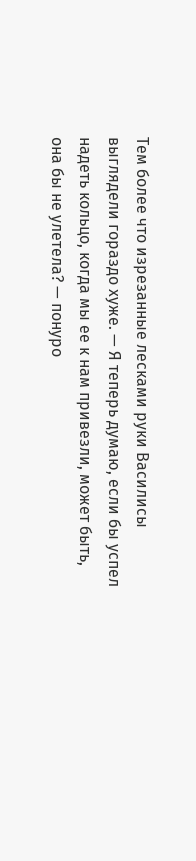Тем более что изрезанные лесками руки Василисы выглядели гораздо хуже. — Я теперь думаю, если бы успел надеть кольцо, когда мы ее к нам привезли, может быть, она бы не улетела? — понуро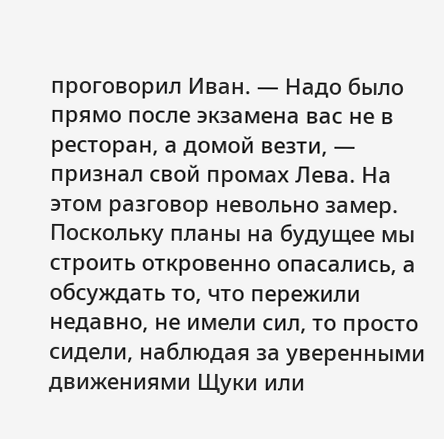проговорил Иван. — Надо было прямо после экзамена вас не в ресторан, а домой везти, — признал свой промах Лева. На этом разговор невольно замер. Поскольку планы на будущее мы строить откровенно опасались, а обсуждать то, что пережили недавно, не имели сил, то просто сидели, наблюдая за уверенными движениями Щуки или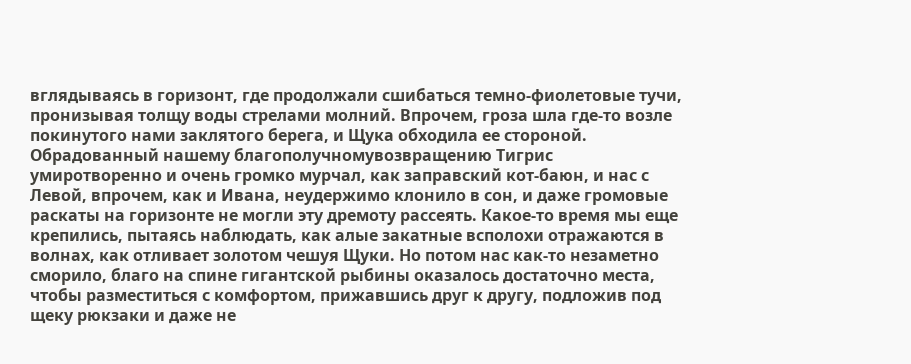вглядываясь в горизонт, где продолжали сшибаться темно-фиолетовые тучи, пронизывая толщу воды стрелами молний. Впрочем, гроза шла где-то возле покинутого нами заклятого берега, и Щука обходила ее стороной. Обрадованный нашему благополучномувозвращению Тигрис умиротворенно и очень громко мурчал, как заправский кот-баюн, и нас с Левой, впрочем, как и Ивана, неудержимо клонило в сон, и даже громовые раскаты на горизонте не могли эту дремоту рассеять. Какое-то время мы еще крепились, пытаясь наблюдать, как алые закатные всполохи отражаются в волнах, как отливает золотом чешуя Щуки. Но потом нас как-то незаметно сморило, благо на спине гигантской рыбины оказалось достаточно места, чтобы разместиться с комфортом, прижавшись друг к другу, подложив под щеку рюкзаки и даже не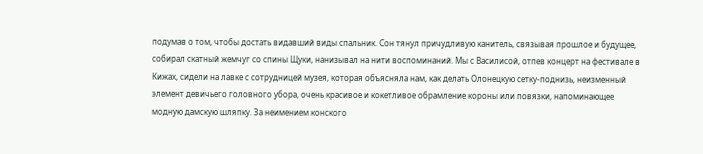подумав о том, чтобы достать видавший виды спальник. Сон тянул причудливую канитель, связывая прошлое и будущее, собирал скатный жемчуг со спины Щуки, нанизывал на нити воспоминаний. Мы с Василисой, отпев концерт на фестивале в Кижах, сидели на лавке с сотрудницей музея, которая объясняла нам, как делать Олонецкую сетку-поднизь, неизменный элемент девичьего головного убора, очень красивое и кокетливое обрамление короны или повязки, напоминающее модную дамскую шляпку. За неимением конского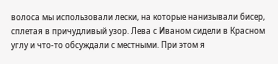волоса мы использовали лески, на которые нанизывали бисер, сплетая в причудливый узор. Лева с Иваном сидели в Красном углу и что-то обсуждали с местными. При этом я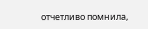отчетливо помнила,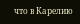что в Карелию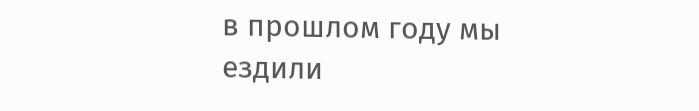в прошлом году мы ездили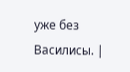уже без Василисы. |